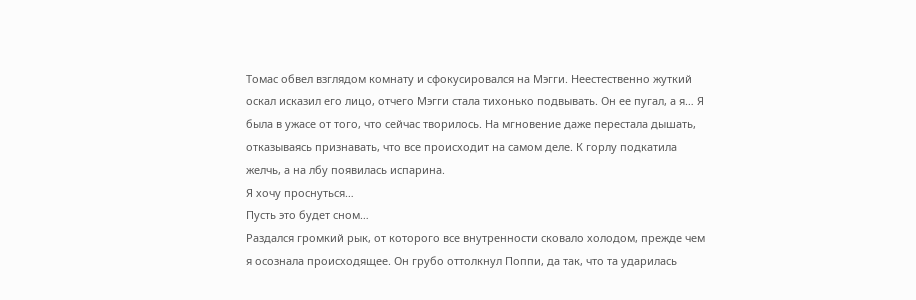Томас обвел взглядом комнату и сфокусировался на Мэгги. Неестественно жуткий оскал исказил его лицо, отчего Мэгги стала тихонько подвывать. Он ее пугал, а я… Я была в ужасе от того, что сейчас творилось. На мгновение даже перестала дышать, отказываясь признавать, что все происходит на самом деле. К горлу подкатила желчь, а на лбу появилась испарина.
Я хочу проснуться…
Пусть это будет сном…
Раздался громкий рык, от которого все внутренности сковало холодом, прежде чем я осознала происходящее. Он грубо оттолкнул Поппи, да так, что та ударилась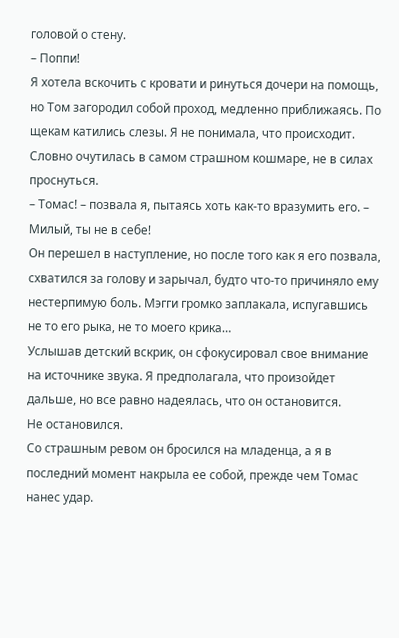головой о стену.
– Поппи!
Я хотела вскочить с кровати и ринуться дочери на помощь, но Том загородил собой проход, медленно приближаясь. По щекам катились слезы. Я не понимала, что происходит. Словно очутилась в самом страшном кошмаре, не в силах проснуться.
– Томас! – позвала я, пытаясь хоть как-то вразумить его. – Милый, ты не в себе!
Он перешел в наступление, но после того как я его позвала, схватился за голову и зарычал, будто что-то причиняло ему нестерпимую боль. Мэгги громко заплакала, испугавшись не то его рыка, не то моего крика…
Услышав детский вскрик, он сфокусировал свое внимание на источнике звука. Я предполагала, что произойдет дальше, но все равно надеялась, что он остановится.
Не остановился.
Со страшным ревом он бросился на младенца, а я в последний момент накрыла ее собой, прежде чем Томас нанес удар.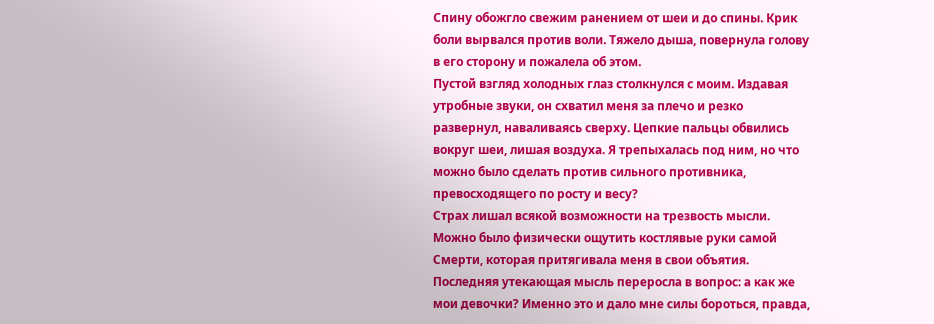Спину обожгло свежим ранением от шеи и до спины. Крик боли вырвался против воли. Тяжело дыша, повернула голову в его сторону и пожалела об этом.
Пустой взгляд холодных глаз столкнулся с моим. Издавая утробные звуки, он схватил меня за плечо и резко развернул, наваливаясь сверху. Цепкие пальцы обвились вокруг шеи, лишая воздуха. Я трепыхалась под ним, но что можно было сделать против сильного противника, превосходящего по росту и весу?
Страх лишал всякой возможности на трезвость мысли. Можно было физически ощутить костлявые руки самой Смерти, которая притягивала меня в свои объятия.
Последняя утекающая мысль переросла в вопрос: а как же мои девочки? Именно это и дало мне силы бороться, правда,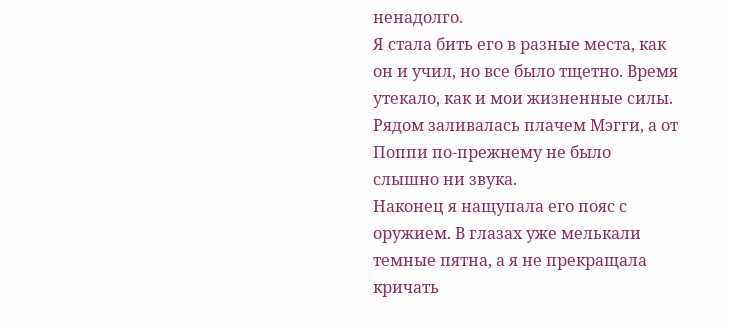ненадолго.
Я стала бить его в разные места, как он и учил, но все было тщетно. Время утекало, как и мои жизненные силы. Рядом заливалась плачем Мэгги, а от Поппи по-прежнему не было слышно ни звука.
Наконец я нащупала его пояс с оружием. В глазах уже мелькали темные пятна, а я не прекращала кричать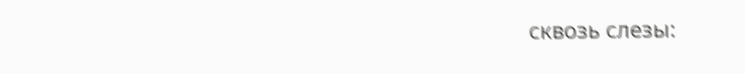сквозь слезы: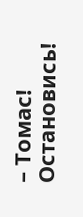– Томас! Остановись!